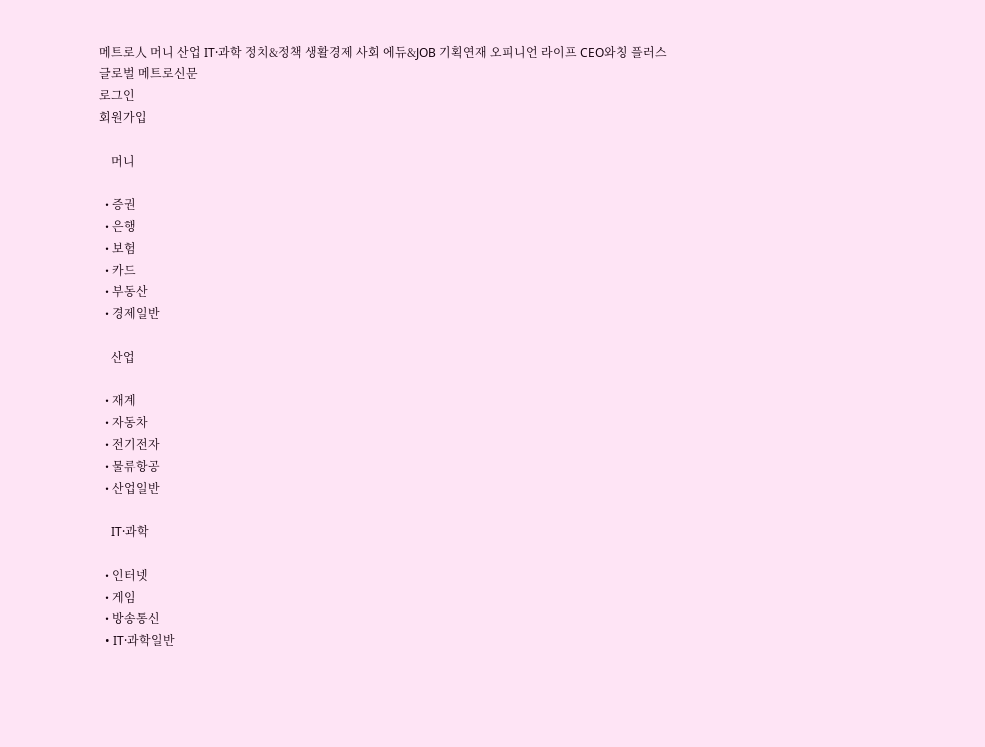메트로人 머니 산업 IT·과학 정치&정책 생활경제 사회 에듀&JOB 기획연재 오피니언 라이프 CEO와칭 플러스
글로벌 메트로신문
로그인
회원가입

    머니

  • 증권
  • 은행
  • 보험
  • 카드
  • 부동산
  • 경제일반

    산업

  • 재계
  • 자동차
  • 전기전자
  • 물류항공
  • 산업일반

    IT·과학

  • 인터넷
  • 게임
  • 방송통신
  • IT·과학일반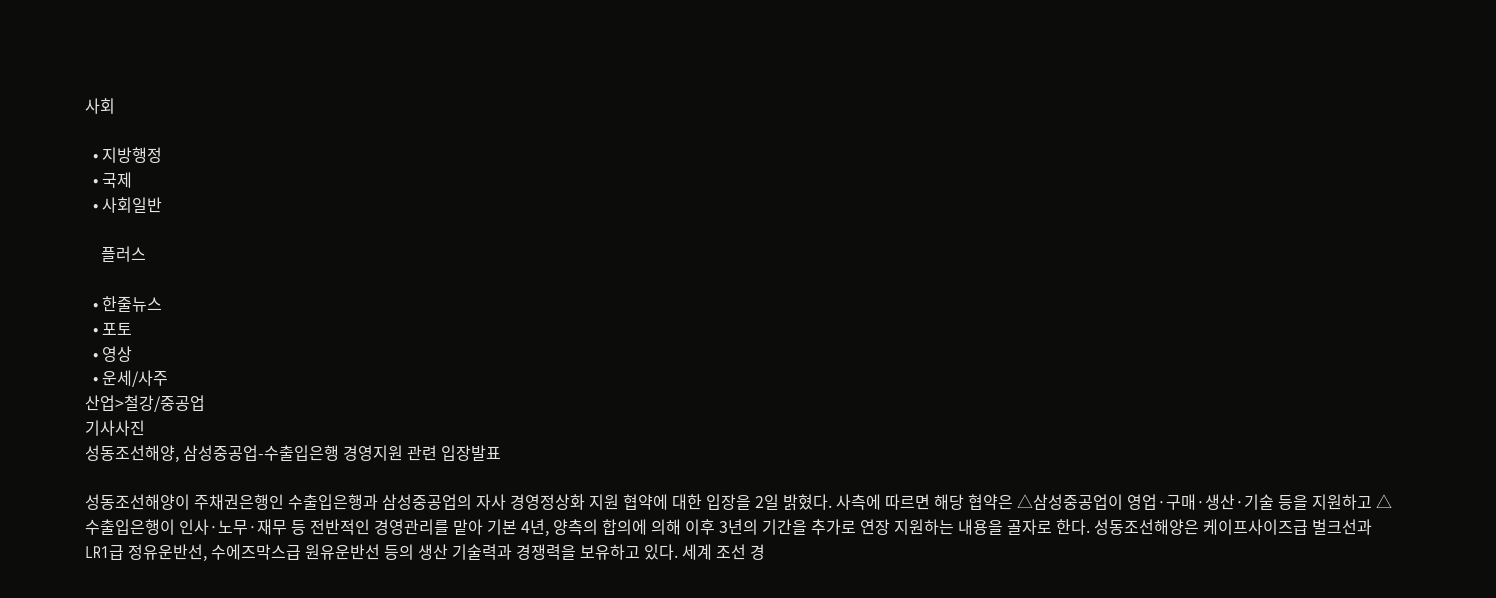사회

  • 지방행정
  • 국제
  • 사회일반

    플러스

  • 한줄뉴스
  • 포토
  • 영상
  • 운세/사주
산업>철강/중공업
기사사진
성동조선해양, 삼성중공업-수출입은행 경영지원 관련 입장발표

성동조선해양이 주채권은행인 수출입은행과 삼성중공업의 자사 경영정상화 지원 협약에 대한 입장을 2일 밝혔다. 사측에 따르면 해당 협약은 △삼성중공업이 영업·구매·생산·기술 등을 지원하고 △수출입은행이 인사·노무·재무 등 전반적인 경영관리를 맡아 기본 4년, 양측의 합의에 의해 이후 3년의 기간을 추가로 연장 지원하는 내용을 골자로 한다. 성동조선해양은 케이프사이즈급 벌크선과 LR1급 정유운반선, 수에즈막스급 원유운반선 등의 생산 기술력과 경쟁력을 보유하고 있다. 세계 조선 경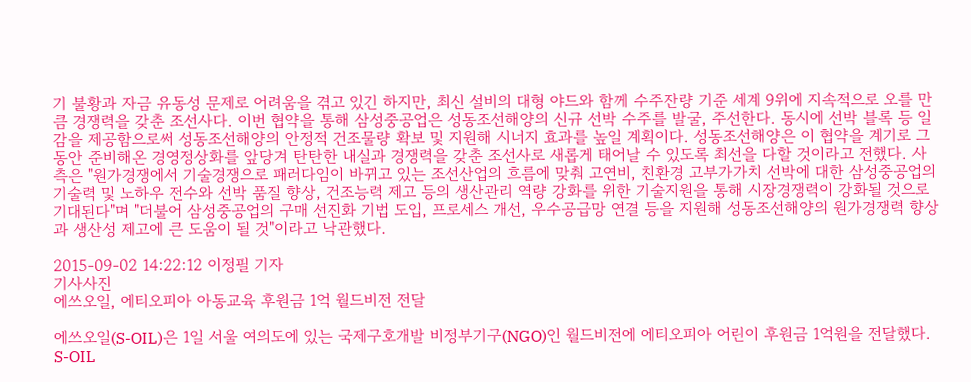기 불황과 자금 유동성 문제로 어려움을 겪고 있긴 하지만, 최신 설비의 대형 야드와 함께 수주잔량 기준 세계 9위에 지속적으로 오를 만큼 경쟁력을 갖춘 조선사다. 이번 협약을 통해 삼성중공업은 성동조선해양의 신규 선박 수주를 발굴, 주선한다. 동시에 선박 블록 등 일감을 제공함으로써 성동조선해양의 안정적 건조물량 확보 및 지원해 시너지 효과를 높일 계획이다. 성동조선해양은 이 협약을 계기로 그동안 준비해온 경영정상화를 앞당겨 탄탄한 내실과 경쟁력을 갖춘 조선사로 새롭게 태어날 수 있도록 최선을 다할 것이라고 전했다. 사측은 "원가경쟁에서 기술경쟁으로 패러다임이 바뀌고 있는 조선산업의 흐름에 맞춰 고연비, 친환경 고부가가치 선박에 대한 삼성중공업의 기술력 및 노하우 전수와 선박 품질 향상, 건조능력 제고 등의 생산관리 역량 강화를 위한 기술지원을 통해 시장경쟁력이 강화될 것으로 기대된다"며 "더불어 삼성중공업의 구매 선진화 기법 도입, 프로세스 개선, 우수공급망 연결 등을 지원해 성동조선해양의 원가경쟁력 향상과 생산성 제고에 큰 도움이 될 것"이라고 낙관했다.

2015-09-02 14:22:12 이정필 기자
기사사진
에쓰오일, 에티오피아 아동교육 후원금 1억 월드비전 전달

에쓰오일(S-OIL)은 1일 서울 여의도에 있는 국제구호개발 비정부기구(NGO)인 월드비전에 에티오피아 어린이 후원금 1억원을 전달했다. S-OIL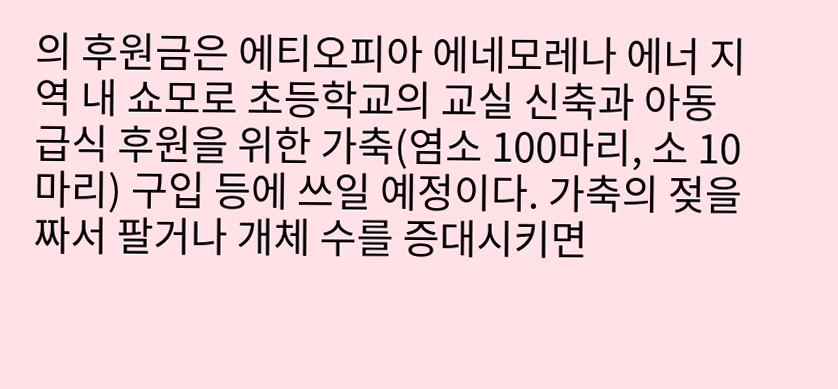의 후원금은 에티오피아 에네모레나 에너 지역 내 쇼모로 초등학교의 교실 신축과 아동 급식 후원을 위한 가축(염소 100마리, 소 10마리) 구입 등에 쓰일 예정이다. 가축의 젖을 짜서 팔거나 개체 수를 증대시키면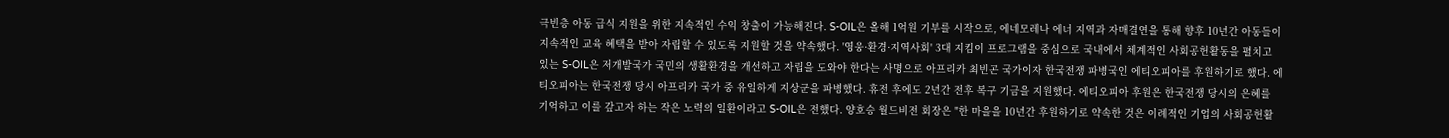극빈층 아동 급식 지원을 위한 지속적인 수익 창출이 가능해진다. S-OIL은 올해 1억원 기부를 시작으로, 에네모레나 에너 지역과 자매결연을 통해 향후 10년간 아동들이 지속적인 교육 혜택을 받아 자립할 수 있도록 지원할 것을 약속했다. '영웅·환경·지역사회' 3대 지킴이 프로그램을 중심으로 국내에서 체계적인 사회공헌활동을 펼치고 있는 S-OIL은 저개발국가 국민의 생활환경을 개선하고 자립을 도와야 한다는 사명으로 아프리카 최빈곤 국가이자 한국전쟁 파병국인 에티오피아를 후원하기로 했다. 에티오피아는 한국전쟁 당시 아프리카 국가 중 유일하게 지상군을 파병했다. 휴전 후에도 2년간 전후 복구 기금을 지원했다. 에티오피아 후원은 한국전쟁 당시의 은혜를 기억하고 이를 갚고자 하는 작은 노력의 일환이라고 S-OIL은 전했다. 양호승 월드비전 회장은 "한 마을을 10년간 후원하기로 약속한 것은 이례적인 기업의 사회공헌활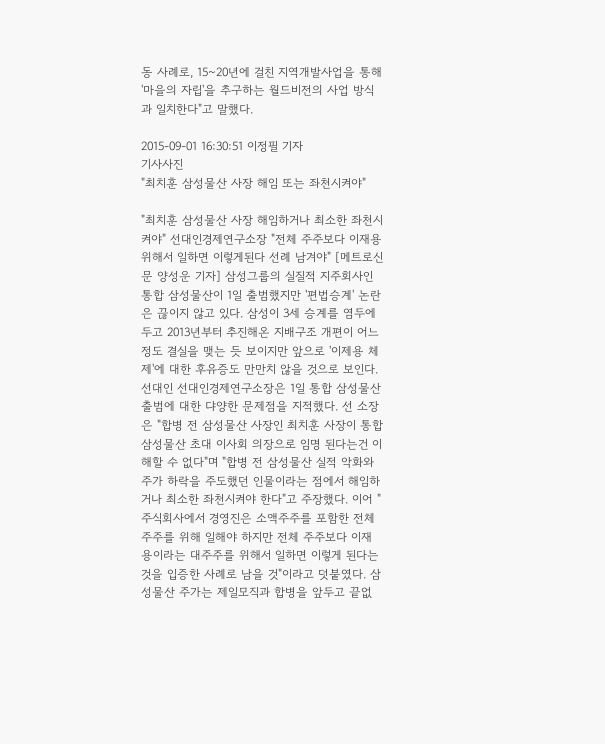동 사례로, 15~20년에 걸친 지역개발사업을 통해 '마을의 자립'을 추구하는 월드비전의 사업 방식과 일치한다"고 말했다.

2015-09-01 16:30:51 이정필 기자
기사사진
"최치훈 삼성물산 사장 해임 또는 좌천시켜야"

"최치훈 삼성물산 사장 해임하거나 최소한 좌천시켜야" 선대인경제연구소장 "전체 주주보다 이재용 위해서 일하면 이렇게된다 선례 남겨야" [메트로신문 양성운 기자] 삼성그룹의 실질적 지주회사인 통합 삼성물산이 1일 출범했지만 '편법승계' 논란은 끊이지 않고 있다. 삼성이 3세 승계를 염두에 두고 2013년부터 추진해온 지배구조 개편이 어느정도 결실을 맺는 듯 보이지만 앞으로 '이제용 체제'에 대한 후유증도 만만치 않을 것으로 보인다. 선대인 선대인경제연구소장은 1일 통합 삼성물산 출범에 대한 댜양한 문제점을 지적했다. 선 소장은 "합병 전 삼성물산 사장인 최치훈 사장이 통합 삼성물산 초대 이사회 의장으로 임명 된다는건 이해할 수 없다"며 "합병 전 삼성물산 실적 악화와 주가 하락을 주도했던 인물이라는 점에서 해임하거나 최소한 좌천시켜야 한다"고 주장했다. 이어 "주식회사에서 경영진은 소액주주를 포함한 전체 주주를 위해 일해야 하지만 전체 주주보다 이재용이라는 대주주를 위해서 일하면 이렇게 된다는 것을 입증한 사례로 남을 것"이라고 덧붙였다. 삼성물산 주가는 제일모직과 합병을 앞두고 끝없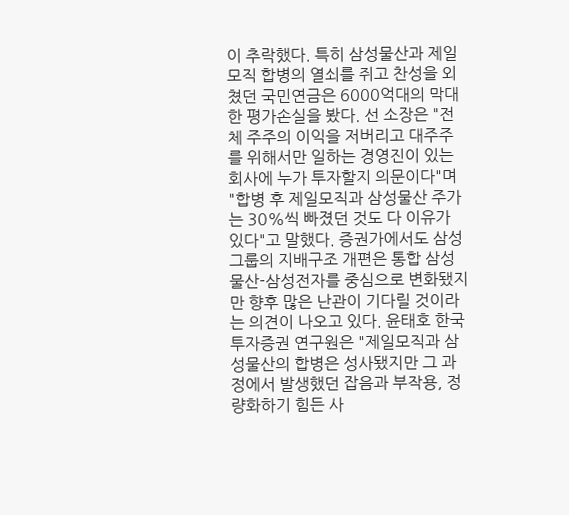이 추락했다. 특히 삼성물산과 제일모직 합병의 열쇠를 쥐고 찬성을 외쳤던 국민연금은 6000억대의 막대한 평가손실을 봤다. 선 소장은 "전체 주주의 이익을 저버리고 대주주를 위해서만 일하는 경영진이 있는 회사에 누가 투자할지 의문이다"며 "합병 후 제일모직과 삼성물산 주가는 30%씩 빠졌던 것도 다 이유가 있다"고 말했다. 증권가에서도 삼성그룹의 지배구조 개편은 통합 삼성물산-삼성전자를 중심으로 변화됐지만 향후 많은 난관이 기다릴 것이라는 의견이 나오고 있다. 윤태호 한국투자증권 연구원은 "제일모직과 삼성물산의 합병은 성사됐지만 그 과정에서 발생했던 잡음과 부작용, 정량화하기 힘든 사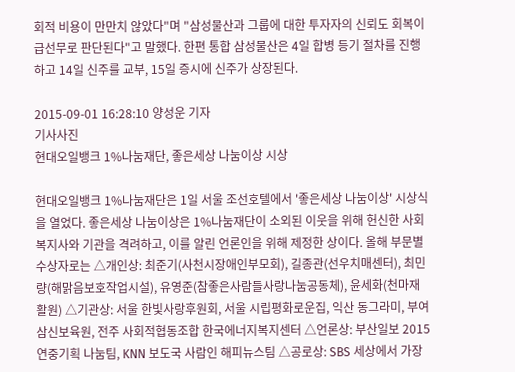회적 비용이 만만치 않았다"며 "삼성물산과 그룹에 대한 투자자의 신뢰도 회복이 급선무로 판단된다"고 말했다. 한편 통합 삼성물산은 4일 합병 등기 절차를 진행하고 14일 신주를 교부, 15일 증시에 신주가 상장된다.

2015-09-01 16:28:10 양성운 기자
기사사진
현대오일뱅크 1%나눔재단, 좋은세상 나눔이상 시상

현대오일뱅크 1%나눔재단은 1일 서울 조선호텔에서 '좋은세상 나눔이상' 시상식을 열었다. 좋은세상 나눔이상은 1%나눔재단이 소외된 이웃을 위해 헌신한 사회복지사와 기관을 격려하고, 이를 알린 언론인을 위해 제정한 상이다. 올해 부문별 수상자로는 △개인상: 최준기(사천시장애인부모회), 길종관(선우치매센터), 최민량(해맑음보호작업시설), 유영준(참좋은사람들사랑나눔공동체), 윤세화(천마재활원) △기관상: 서울 한빛사랑후원회, 서울 시립평화로운집, 익산 동그라미, 부여 삼신보육원, 전주 사회적협동조합 한국에너지복지센터 △언론상: 부산일보 2015 연중기획 나눔팀, KNN 보도국 사람인 해피뉴스팀 △공로상: SBS 세상에서 가장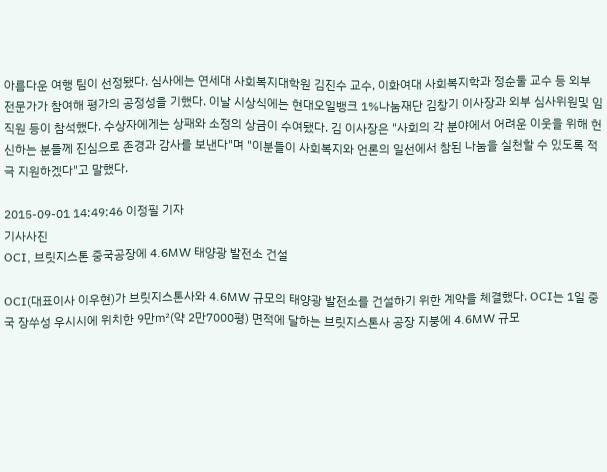아름다운 여행 팀이 선정됐다. 심사에는 연세대 사회복지대학원 김진수 교수, 이화여대 사회복지학과 정순둘 교수 등 외부 전문가가 참여해 평가의 공정성을 기했다. 이날 시상식에는 현대오일뱅크 1%나눔재단 김창기 이사장과 외부 심사위원및 임직원 등이 참석했다. 수상자에게는 상패와 소정의 상금이 수여됐다. 김 이사장은 "사회의 각 분야에서 어려운 이웃을 위해 헌신하는 분들께 진심으로 존경과 감사를 보낸다"며 "이분들이 사회복지와 언론의 일선에서 참된 나눔을 실천할 수 있도록 적극 지원하겠다"고 말했다.

2015-09-01 14:49:46 이정필 기자
기사사진
OCI, 브릿지스톤 중국공장에 4.6MW 태양광 발전소 건설

OCI(대표이사 이우현)가 브릿지스톤사와 4.6MW 규모의 태양광 발전소를 건설하기 위한 계약을 체결했다. OCI는 1일 중국 장쑤성 우시시에 위치한 9만㎡(약 2만7000평) 면적에 달하는 브릿지스톤사 공장 지붕에 4.6MW 규모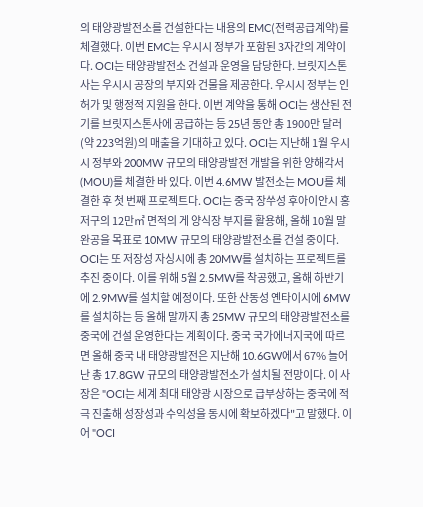의 태양광발전소를 건설한다는 내용의 EMC(전력공급계약)를 체결했다. 이번 EMC는 우시시 정부가 포함된 3자간의 계약이다. OCI는 태양광발전소 건설과 운영을 담당한다. 브릿지스톤사는 우시시 공장의 부지와 건물을 제공한다. 우시시 정부는 인허가 및 행정적 지원을 한다. 이번 계약을 통해 OCI는 생산된 전기를 브릿지스톤사에 공급하는 등 25년 동안 총 1900만 달러(약 223억원)의 매출을 기대하고 있다. OCI는 지난해 1월 우시시 정부와 200MW 규모의 태양광발전 개발을 위한 양해각서(MOU)를 체결한 바 있다. 이번 4.6MW 발전소는 MOU를 체결한 후 첫 번째 프로젝트다. OCI는 중국 장쑤성 후아이안시 홍저구의 12만㎡ 면적의 게 양식장 부지를 활용해, 올해 10월 말 완공을 목표로 10MW 규모의 태양광발전소를 건설 중이다. OCI는 또 저장성 자싱시에 총 20MW를 설치하는 프로젝트를 추진 중이다. 이를 위해 5월 2.5MW를 착공했고, 올해 하반기에 2.9MW를 설치할 예정이다. 또한 산동성 옌타이시에 6MW를 설치하는 등 올해 말까지 총 25MW 규모의 태양광발전소를 중국에 건설 운영한다는 계획이다. 중국 국가에너지국에 따르면 올해 중국 내 태양광발전은 지난해 10.6GW에서 67% 늘어난 총 17.8GW 규모의 태양광발전소가 설치될 전망이다. 이 사장은 "OCI는 세계 최대 태양광 시장으로 급부상하는 중국에 적극 진출해 성장성과 수익성을 동시에 확보하겠다"고 말했다. 이어 "OCI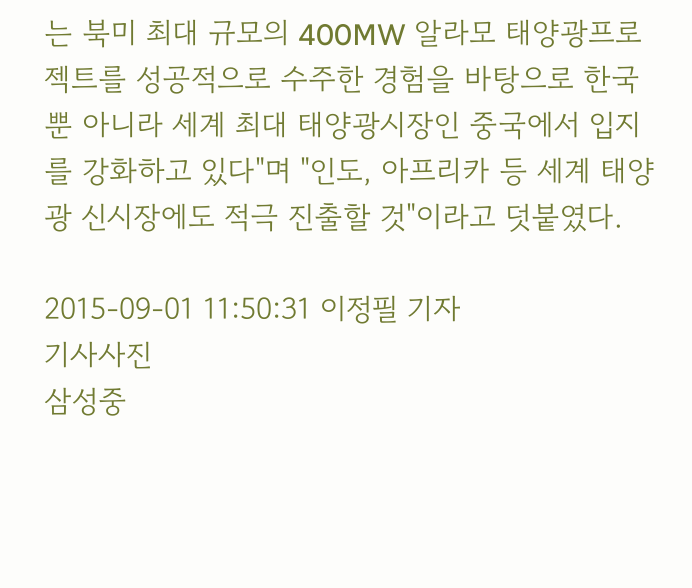는 북미 최대 규모의 400MW 알라모 태양광프로젝트를 성공적으로 수주한 경험을 바탕으로 한국뿐 아니라 세계 최대 태양광시장인 중국에서 입지를 강화하고 있다"며 "인도, 아프리카 등 세계 태양광 신시장에도 적극 진출할 것"이라고 덧붙였다.

2015-09-01 11:50:31 이정필 기자
기사사진
삼성중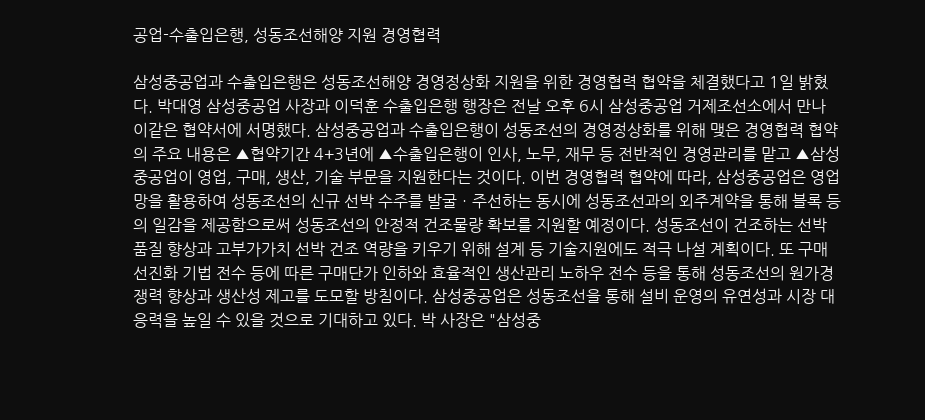공업-수출입은행, 성동조선해양 지원 경영협력

삼성중공업과 수출입은행은 성동조선해양 경영정상화 지원을 위한 경영협력 협약을 체결했다고 1일 밝혔다. 박대영 삼성중공업 사장과 이덕훈 수출입은행 행장은 전날 오후 6시 삼성중공업 거제조선소에서 만나 이같은 협약서에 서명했다. 삼성중공업과 수출입은행이 성동조선의 경영정상화를 위해 맺은 경영협력 협약의 주요 내용은 ▲협약기간 4+3년에 ▲수출입은행이 인사, 노무, 재무 등 전반적인 경영관리를 맡고 ▲삼성중공업이 영업, 구매, 생산, 기술 부문을 지원한다는 것이다. 이번 경영협력 협약에 따라, 삼성중공업은 영업망을 활용하여 성동조선의 신규 선박 수주를 발굴ㆍ주선하는 동시에 성동조선과의 외주계약을 통해 블록 등의 일감을 제공함으로써 성동조선의 안정적 건조물량 확보를 지원할 예정이다. 성동조선이 건조하는 선박 품질 향상과 고부가가치 선박 건조 역량을 키우기 위해 설계 등 기술지원에도 적극 나설 계획이다. 또 구매 선진화 기법 전수 등에 따른 구매단가 인하와 효율적인 생산관리 노하우 전수 등을 통해 성동조선의 원가경쟁력 향상과 생산성 제고를 도모할 방침이다. 삼성중공업은 성동조선을 통해 설비 운영의 유연성과 시장 대응력을 높일 수 있을 것으로 기대하고 있다. 박 사장은 "삼성중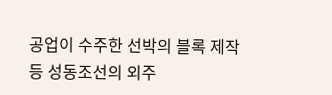공업이 수주한 선박의 블록 제작 등 성동조선의 외주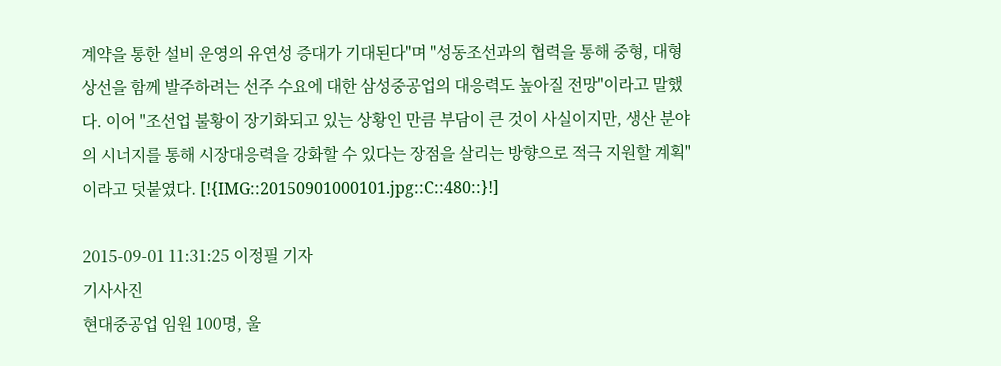계약을 통한 설비 운영의 유연성 증대가 기대된다"며 "성동조선과의 협력을 통해 중형, 대형 상선을 함께 발주하려는 선주 수요에 대한 삼성중공업의 대응력도 높아질 전망"이라고 말했다. 이어 "조선업 불황이 장기화되고 있는 상황인 만큼 부담이 큰 것이 사실이지만, 생산 분야의 시너지를 통해 시장대응력을 강화할 수 있다는 장점을 살리는 방향으로 적극 지원할 계획"이라고 덧붙였다. [!{IMG::20150901000101.jpg::C::480::}!]

2015-09-01 11:31:25 이정필 기자
기사사진
현대중공업 임원 100명, 울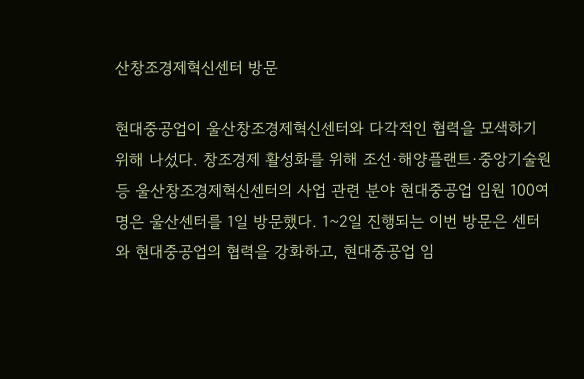산창조경제혁신센터 방문

현대중공업이 울산창조경제혁신센터와 다각적인 협력을 모색하기 위해 나섰다. 창조경제 활성화를 위해 조선·해양플랜트·중앙기술원 등 울산창조경제혁신센터의 사업 관련 분야 현대중공업 임원 100여명은 울산센터를 1일 방문했다. 1~2일 진행되는 이번 방문은 센터와 현대중공업의 협력을 강화하고, 현대중공업 임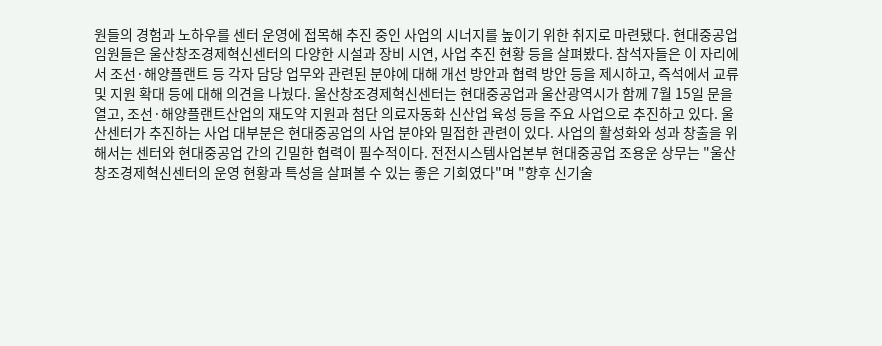원들의 경험과 노하우를 센터 운영에 접목해 추진 중인 사업의 시너지를 높이기 위한 취지로 마련됐다. 현대중공업 임원들은 울산창조경제혁신센터의 다양한 시설과 장비 시연, 사업 추진 현황 등을 살펴봤다. 참석자들은 이 자리에서 조선·해양플랜트 등 각자 담당 업무와 관련된 분야에 대해 개선 방안과 협력 방안 등을 제시하고, 즉석에서 교류 및 지원 확대 등에 대해 의견을 나눴다. 울산창조경제혁신센터는 현대중공업과 울산광역시가 함께 7월 15일 문을 열고, 조선·해양플랜트산업의 재도약 지원과 첨단 의료자동화 신산업 육성 등을 주요 사업으로 추진하고 있다. 울산센터가 추진하는 사업 대부분은 현대중공업의 사업 분야와 밀접한 관련이 있다. 사업의 활성화와 성과 창출을 위해서는 센터와 현대중공업 간의 긴밀한 협력이 필수적이다. 전전시스템사업본부 현대중공업 조용운 상무는 "울산창조경제혁신센터의 운영 현황과 특성을 살펴볼 수 있는 좋은 기회였다"며 "향후 신기술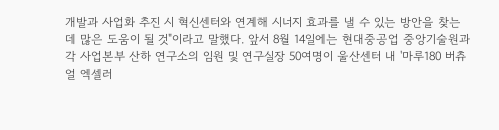개발과 사업화 추진 시 혁신센터와 연계해 시너지 효과를 낼 수 있는 방안을 찾는 데 많은 도움이 될 것"이라고 말했다. 앞서 8월 14일에는 현대중공업 중앙기술원과 각 사업본부 산하 연구소의 임원 및 연구실장 50여명이 울산센터 내 '마루180 버츄얼 엑셀러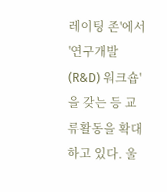레이팅 존'에서 '연구개발(R&D) 워크숍'을 갖는 등 교류활동을 확대하고 있다. 울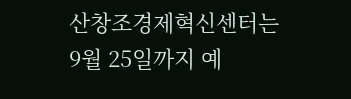산창조경제혁신센터는 9월 25일까지 예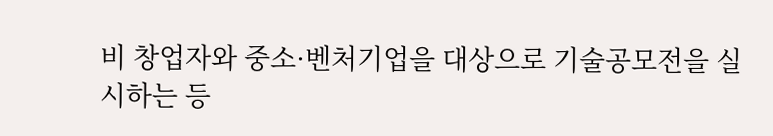비 창업자와 중소·벤처기업을 대상으로 기술공모전을 실시하는 등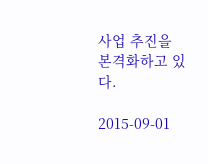사업 추진을 본격화하고 있다.

2015-09-01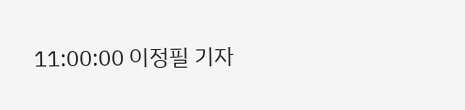11:00:00 이정필 기자